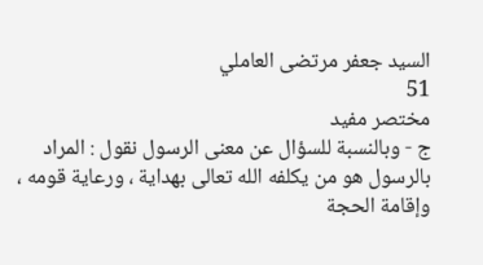السيد جعفر مرتضى العاملي
51
مختصر مفيد
ج - وبالنسبة للسؤال عن معنى الرسول نقول : المراد بالرسول هو من يكلفه الله تعالى بهداية ، ورعاية قومه ، وإقامة الحجة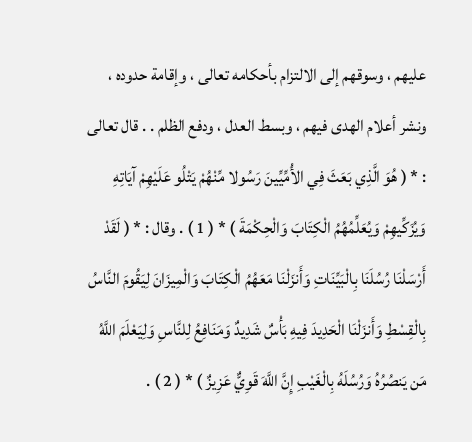عليهم ، وسوقهم إلى الالتزام بأحكامه تعالى ، وإقامة حدوده ، ونشر أعلام الهدى فيهم ، وبسط العدل ، ودفع الظلم . . قال تعالى : * ( هُوَ الَّذِي بَعَثَ فِي الأُمِّيِّينَ رَسُولا مِّنْهُمْ يَتْلُو عَلَيْهِمْ آيَاتِهِ وَيُزَكِّيهِمْ وَيُعَلِّمُهُمُ الْكِتَابَ وَالْحِكْمَةَ ) * ( 1 ) . وقال : * ( لَقَدْ أَرْسَلْنَا رُسُلَنَا بِالْبَيِّنَاتِ وَأَنزَلْنَا مَعَهُمُ الْكِتَابَ وَالْمِيزَانَ لِيَقُومَ النَّاسُ بِالْقِسْطِ وَأَنزَلْنَا الْحَدِيدَ فِيهِ بَأْسٌ شَدِيدٌ وَمَنَافِعُ لِلنَّاسِ وَلِيَعْلَمَ اللَّهُ مَن يَنصُرُهُ وَرُسُلَهُ بِالْغَيْبِ إِنَّ اللَّهَ قَوِيٌّ عَزِيزٌ ) * ( 2 ) .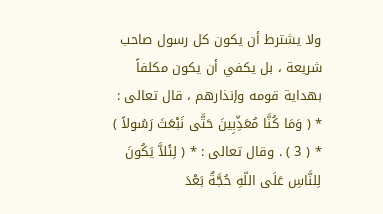ولا يشترط أن يكون كل رسول صاحب شريعة ، بل يكفي أن يكون مكلفاً بهداية قومه وإنذارهم ، قال تعالى : * ( وَمَا كُنَّا مُعَذِّبِينَ حَتَّى نَبْعَثَ رَسُولاً ) * ( 3 ) . وقال تعالى : * ( لِئَلاَّ يَكُونَ لِلنَّاسِ عَلَى اللّهِ حُجَّةٌ بَعْدَ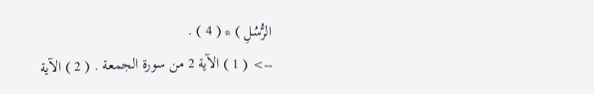الرُّسُلِ ) * ( 4 ) .
--> ( 1 ) الآية 2 من سورة الجمعة . ( 2 ) الآية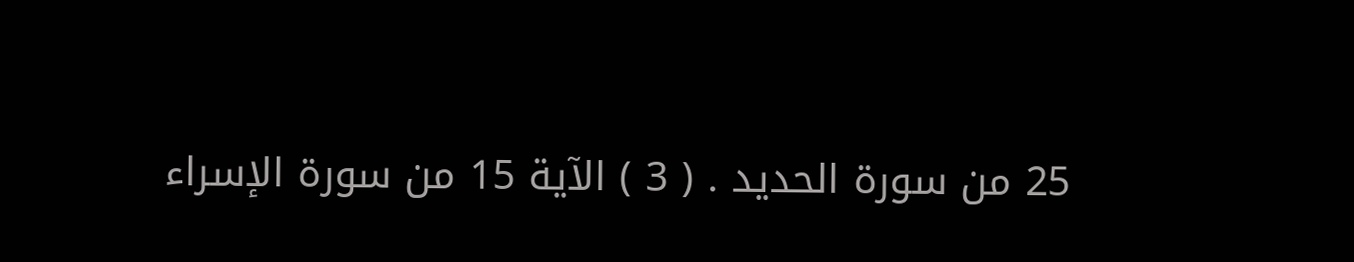25 من سورة الحديد . ( 3 ) الآية 15 من سورة الإسراء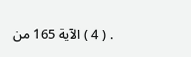. ( 4 ) الآية 165 من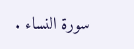سورة النساء .